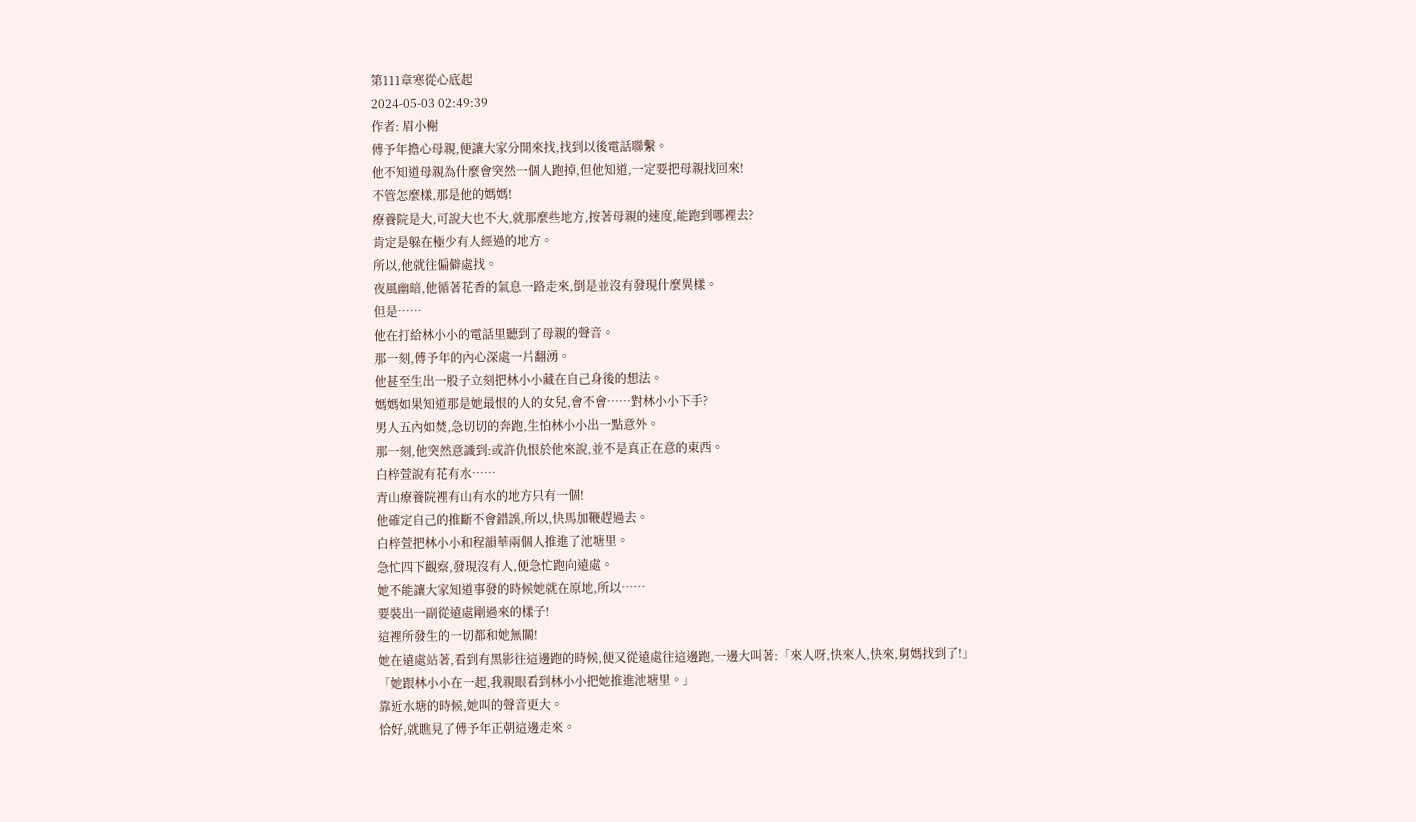第111章寒從心底起
2024-05-03 02:49:39
作者: 眉小榭
傅予年擔心母親,便讓大家分開來找,找到以後電話聯繫。
他不知道母親為什麼會突然一個人跑掉,但他知道,一定要把母親找回來!
不管怎麼樣,那是他的媽媽!
療養院是大,可說大也不大,就那麼些地方,按著母親的速度,能跑到哪裡去?
肯定是躲在極少有人經過的地方。
所以,他就往偏僻處找。
夜風幽暗,他循著花香的氣息一路走來,倒是並沒有發現什麼異樣。
但是……
他在打給林小小的電話里聽到了母親的聲音。
那一刻,傅予年的內心深處一片翻湧。
他甚至生出一股子立刻把林小小藏在自己身後的想法。
媽媽如果知道那是她最恨的人的女兒,會不會……對林小小下手?
男人五內如焚,急切切的奔跑,生怕林小小出一點意外。
那一刻,他突然意識到:或許仇恨於他來說,並不是真正在意的東西。
白梓萱說有花有水……
青山療養院裡有山有水的地方只有一個!
他確定自己的推斷不會錯誤,所以,快馬加鞭趕過去。
白梓萱把林小小和程韻華兩個人推進了池塘里。
急忙四下觀察,發現沒有人,便急忙跑向遠處。
她不能讓大家知道事發的時候她就在原地,所以……
要裝出一副從遠處剛過來的樣子!
這裡所發生的一切都和她無關!
她在遠處站著,看到有黑影往這邊跑的時候,便又從遠處往這邊跑,一邊大叫著:「來人呀,快來人,快來,舅媽找到了!」
「她跟林小小在一起,我親眼看到林小小把她推進池塘里。」
靠近水塘的時候,她叫的聲音更大。
恰好,就瞧見了傅予年正朝這邊走來。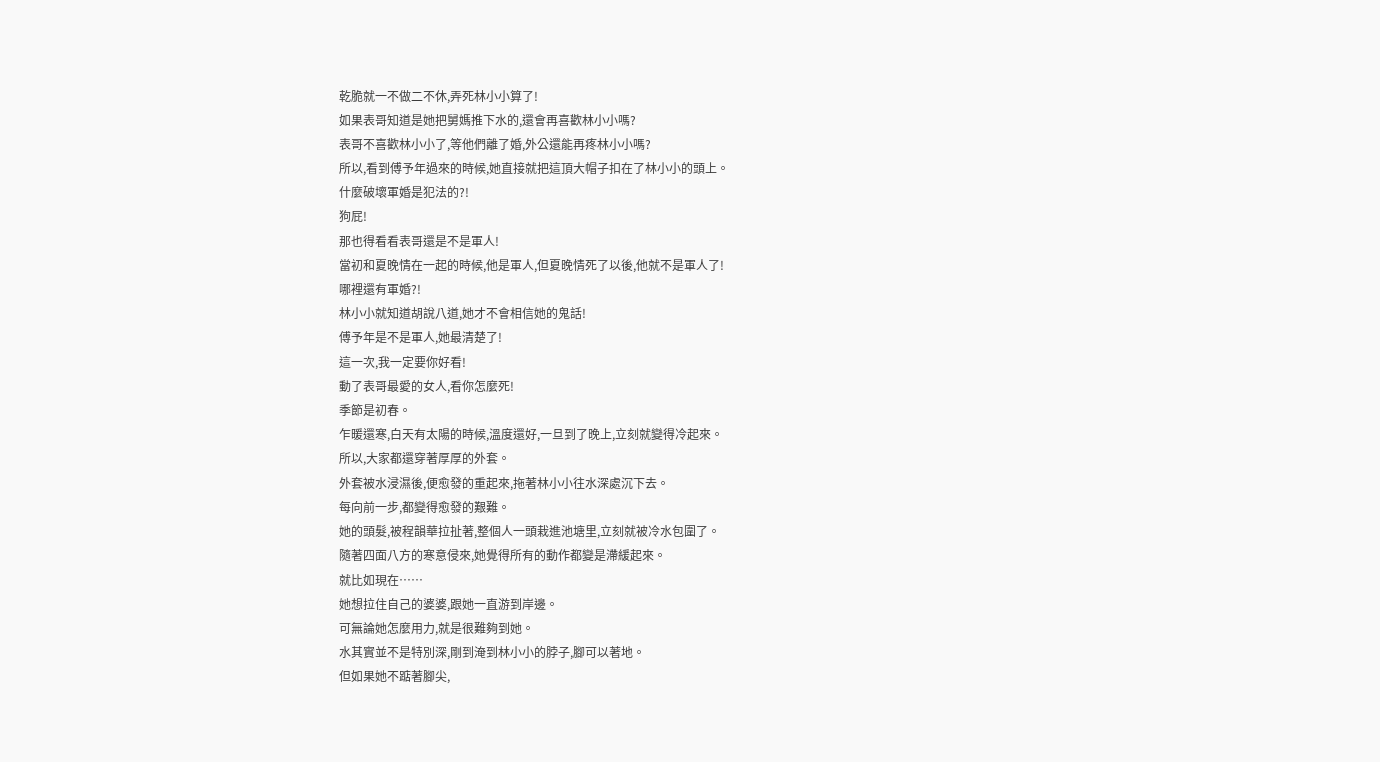乾脆就一不做二不休,弄死林小小算了!
如果表哥知道是她把舅媽推下水的,還會再喜歡林小小嗎?
表哥不喜歡林小小了,等他們離了婚,外公還能再疼林小小嗎?
所以,看到傅予年過來的時候,她直接就把這頂大帽子扣在了林小小的頭上。
什麼破壞軍婚是犯法的?!
狗屁!
那也得看看表哥還是不是軍人!
當初和夏晚情在一起的時候,他是軍人,但夏晚情死了以後,他就不是軍人了!
哪裡還有軍婚?!
林小小就知道胡說八道,她才不會相信她的鬼話!
傅予年是不是軍人,她最清楚了!
這一次,我一定要你好看!
動了表哥最愛的女人,看你怎麼死!
季節是初春。
乍暖還寒,白天有太陽的時候,溫度還好,一旦到了晚上,立刻就變得冷起來。
所以,大家都還穿著厚厚的外套。
外套被水浸濕後,便愈發的重起來,拖著林小小往水深處沉下去。
每向前一步,都變得愈發的艱難。
她的頭髮,被程韻華拉扯著,整個人一頭栽進池塘里,立刻就被冷水包圍了。
隨著四面八方的寒意侵來,她覺得所有的動作都變是滯緩起來。
就比如現在……
她想拉住自己的婆婆,跟她一直游到岸邊。
可無論她怎麼用力,就是很難夠到她。
水其實並不是特別深,剛到淹到林小小的脖子,腳可以著地。
但如果她不踮著腳尖,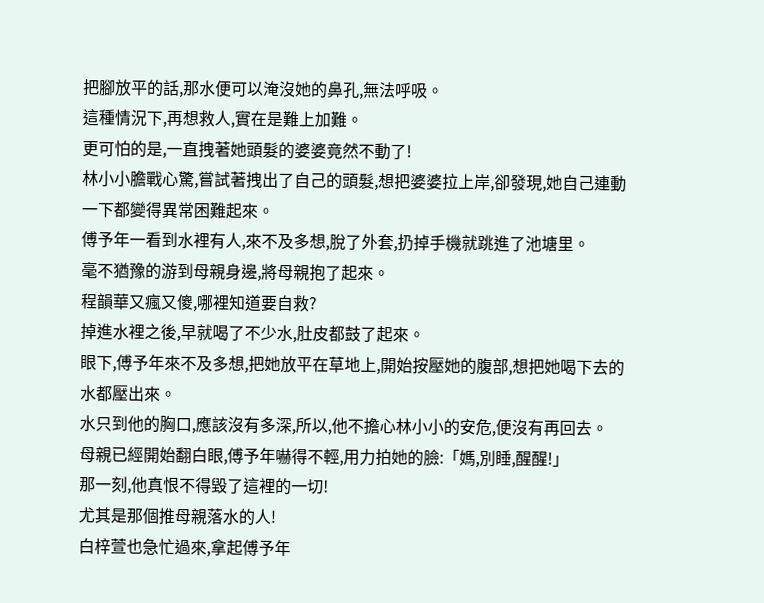把腳放平的話,那水便可以淹沒她的鼻孔,無法呼吸。
這種情況下,再想救人,實在是難上加難。
更可怕的是,一直拽著她頭髮的婆婆竟然不動了!
林小小膽戰心驚,嘗試著拽出了自己的頭髮,想把婆婆拉上岸,卻發現,她自己連動一下都變得異常困難起來。
傅予年一看到水裡有人,來不及多想,脫了外套,扔掉手機就跳進了池塘里。
毫不猶豫的游到母親身邊,將母親抱了起來。
程韻華又瘋又傻,哪裡知道要自救?
掉進水裡之後,早就喝了不少水,肚皮都鼓了起來。
眼下,傅予年來不及多想,把她放平在草地上,開始按壓她的腹部,想把她喝下去的水都壓出來。
水只到他的胸口,應該沒有多深,所以,他不擔心林小小的安危,便沒有再回去。
母親已經開始翻白眼,傅予年嚇得不輕,用力拍她的臉:「媽,別睡,醒醒!」
那一刻,他真恨不得毀了這裡的一切!
尤其是那個推母親落水的人!
白梓萱也急忙過來,拿起傅予年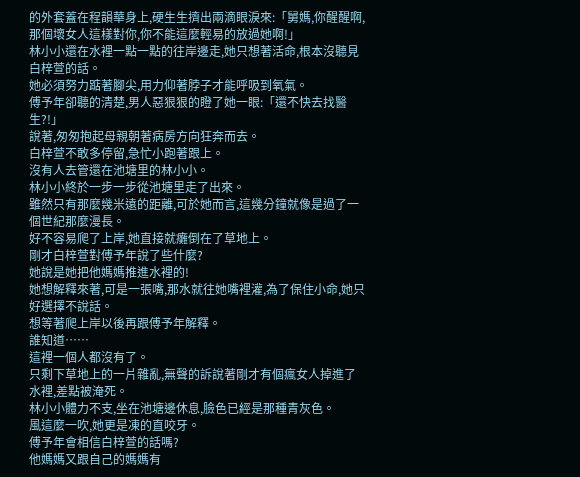的外套蓋在程韻華身上,硬生生擠出兩滴眼淚來:「舅媽,你醒醒啊,那個壞女人這樣對你,你不能這麼輕易的放過她啊!」
林小小還在水裡一點一點的往岸邊走,她只想著活命,根本沒聽見白梓萱的話。
她必須努力踮著腳尖,用力仰著脖子才能呼吸到氧氣。
傅予年卻聽的清楚,男人惡狠狠的瞪了她一眼:「還不快去找醫生?!」
說著,匆匆抱起母親朝著病房方向狂奔而去。
白梓萱不敢多停留,急忙小跑著跟上。
沒有人去管還在池塘里的林小小。
林小小終於一步一步從池塘里走了出來。
雖然只有那麼幾米遠的距離,可於她而言,這幾分鐘就像是過了一個世紀那麼漫長。
好不容易爬了上岸,她直接就癱倒在了草地上。
剛才白梓萱對傅予年說了些什麼?
她說是她把他媽媽推進水裡的!
她想解釋來著,可是一張嘴,那水就往她嘴裡灌,為了保住小命,她只好選擇不說話。
想等著爬上岸以後再跟傅予年解釋。
誰知道……
這裡一個人都沒有了。
只剩下草地上的一片雜亂,無聲的訴說著剛才有個瘋女人掉進了水裡,差點被淹死。
林小小體力不支,坐在池塘邊休息,臉色已經是那種青灰色。
風這麼一吹,她更是凍的直咬牙。
傅予年會相信白梓萱的話嗎?
他媽媽又跟自己的媽媽有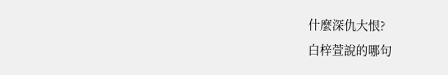什麼深仇大恨?
白梓萱說的哪句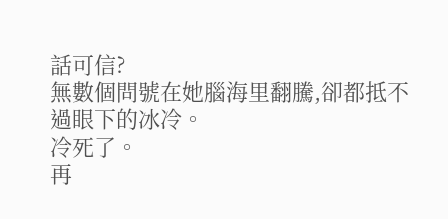話可信?
無數個問號在她腦海里翻騰,卻都抵不過眼下的冰冷。
冷死了。
再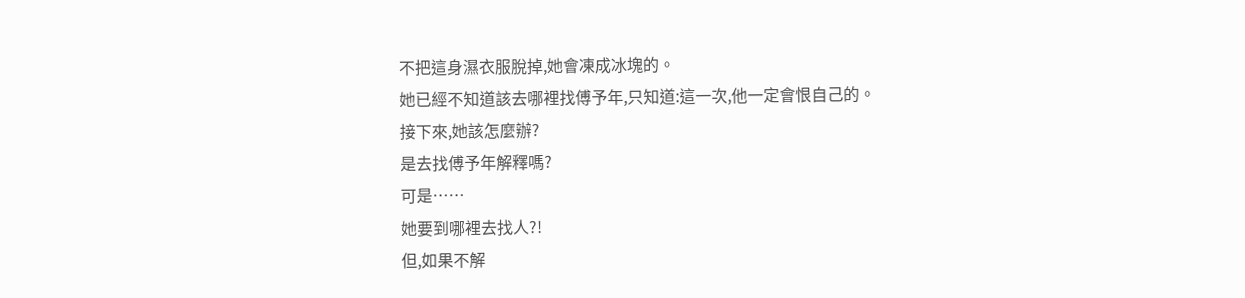不把這身濕衣服脫掉,她會凍成冰塊的。
她已經不知道該去哪裡找傅予年,只知道:這一次,他一定會恨自己的。
接下來,她該怎麼辦?
是去找傅予年解釋嗎?
可是……
她要到哪裡去找人?!
但,如果不解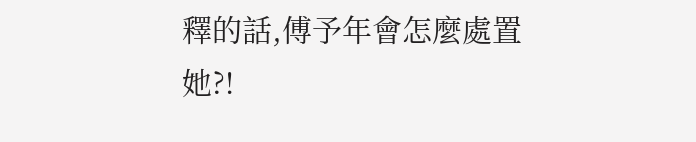釋的話,傅予年會怎麼處置她?!